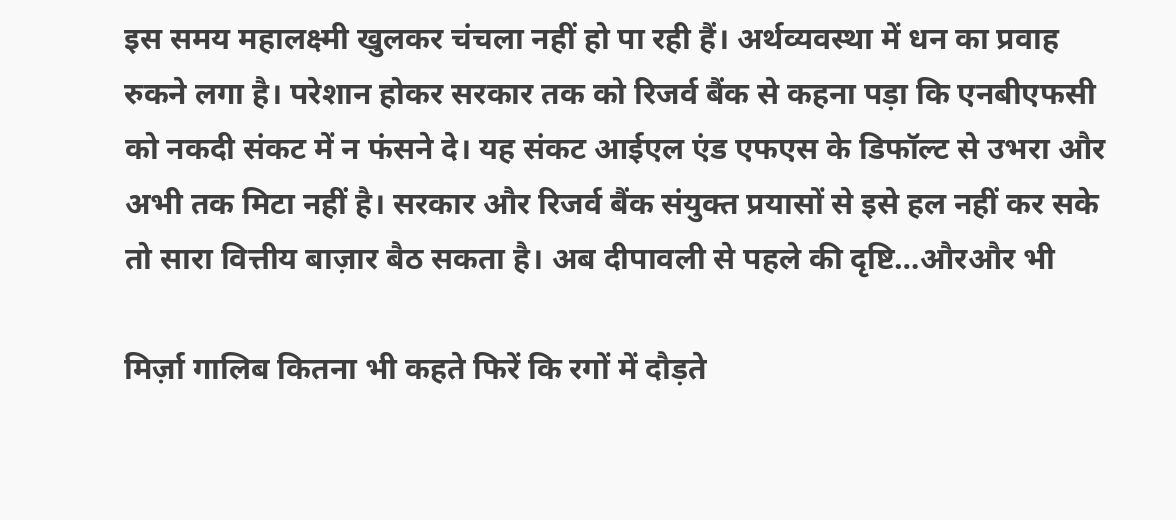इस समय महालक्ष्मी खुलकर चंचला नहीं हो पा रही हैं। अर्थव्यवस्था में धन का प्रवाह रुकने लगा है। परेशान होकर सरकार तक को रिजर्व बैंक से कहना पड़ा कि एनबीएफसी को नकदी संकट में न फंसने दे। यह संकट आईएल एंड एफएस के डिफॉल्ट से उभरा और अभी तक मिटा नहीं है। सरकार और रिजर्व बैंक संयुक्त प्रयासों से इसे हल नहीं कर सके तो सारा वित्तीय बाज़ार बैठ सकता है। अब दीपावली से पहले की दृष्टि…औरऔर भी

मिर्ज़ा गालिब कितना भी कहते फिरें कि रगों में दौड़ते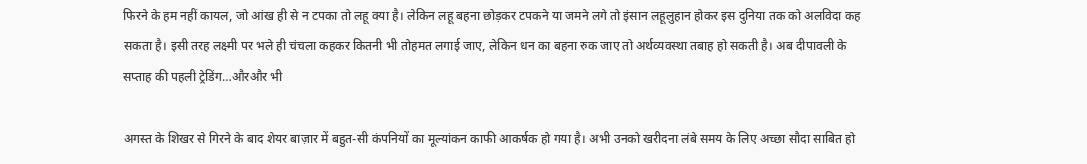फिरने के हम नहीं कायल, जो आंख ही से न टपका तो लहू क्या है। लेकिन लहू बहना छोड़कर टपकने या जमने लगे तो इंसान लहूलुहान होकर इस दुनिया तक को अलविदा कह सकता है। इसी तरह लक्ष्मी पर भले ही चंचला कहकर कितनी भी तोहमत लगाई जाए, लेकिन धन का बहना रुक जाए तो अर्थव्यवस्था तबाह हो सकती है। अब दीपावली के सप्ताह की पहली ट्रेडिंग…औरऔर भी

अगस्त के शिखर से गिरने के बाद शेयर बाज़ार में बहुत-सी कंपनियों का मूल्यांकन काफी आकर्षक हो गया है। अभी उनको खरीदना लंबे समय के लिए अच्छा सौदा साबित हो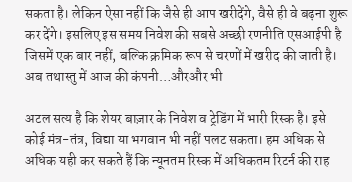सकता है। लेकिन ऐसा नहीं कि जैसे ही आप खरीदेंगे, वैसे ही वे बढ़ना शुरू कर देंगे। इसलिए इस समय निवेश की सबसे अच्छी रणनीति एसआईपी है जिसमें एक बार नहीं, बल्कि क्रमिक रूप से चरणों में खरीद की जाती है। अब तथास्तु में आज की कंपनी…औरऔर भी

अटल सत्य है कि शेयर बाज़ार के निवेश व ट्रेडिंग में भारी रिस्क है। इसे कोई मंत्र-तंत्र, विद्या या भगवान भी नहीं पलट सकता। हम अधिक से अधिक यही कर सकते हैं कि न्यूनतम रिस्क में अधिकतम रिटर्न की राह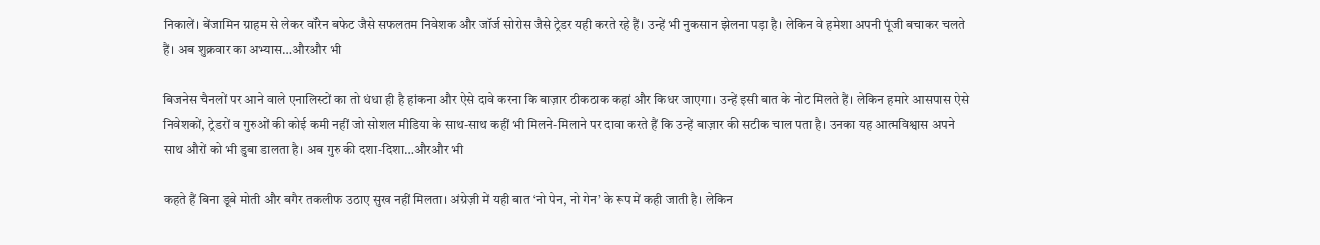निकालें। बेंजामिन ग्राहम से लेकर वॉरेन बफेट जैसे सफलतम निवेशक और जॉर्ज सोरोस जैसे ट्रेडर यही करते रहे हैं। उन्हें भी नुकसान झेलना पड़ा है। लेकिन वे हमेशा अपनी पूंजी बचाकर चलते हैं। अब शुक्रवार का अभ्यास…औरऔर भी

बिजनेस चैनलों पर आने वाले एनालिस्टों का तो धंधा ही है हांकना और ऐसे दावे करना कि बाज़ार ठीकठाक कहां और किधर जाएगा। उन्हें इसी बात के नोट मिलते हैं। लेकिन हमारे आसपास ऐसे निवेशकों, ट्रेडरों व गुरुओं की कोई कमी नहीं जो सोशल मीडिया के साथ-साथ कहीं भी मिलने-मिलाने पर दावा करते हैं कि उन्हें बाज़ार की सटीक चाल पता है। उनका यह आत्मविश्वास अपने साथ औरों को भी डुबा डालता है। अब गुरु की दशा-दिशा…औरऔर भी

कहते हैं बिना डूबे मोती और बगैर तकलीफ उठाए सुख नहीं मिलता। अंग्रेज़ी में यही बात ‘नो पेन, नो गेन’ के रूप में कही जाती है। लेकिन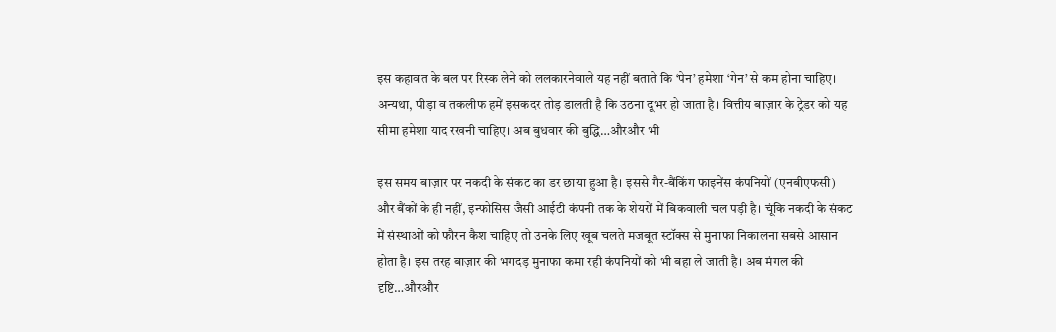इस कहावत के बल पर रिस्क लेने को ललकारनेवाले यह नहीं बताते कि ‘पेन’ हमेशा ‘गेन’ से कम होना चाहिए। अन्यथा, पीड़ा व तकलीफ हमें इसकदर तोड़ डालती है कि उठना दूभर हो जाता है। वित्तीय बाज़ार के ट्रेडर को यह सीमा हमेशा याद रखनी चाहिए। अब बुधवार की बुद्धि…औरऔर भी

इस समय बाज़ार पर नकदी के संकट का डर छाया हुआ है। इससे गैर-बैंकिंग फाइनेंस कंपनियों (एनबीएफसी) और बैंकों के ही नहीं, इन्फोसिस जैसी आईटी कंपनी तक के शेयरों में बिकवाली चल पड़ी है। चूंकि नकदी के संकट में संस्थाओं को फौरन कैश चाहिए तो उनके लिए खूब चलते मजबूत स्टॉक्स से मुनाफा निकालना सबसे आसान होता है। इस तरह बाज़ार की भगदड़ मुनाफा कमा रही कंपनियों को भी बहा ले जाती है। अब मंगल की दृष्टि…औरऔर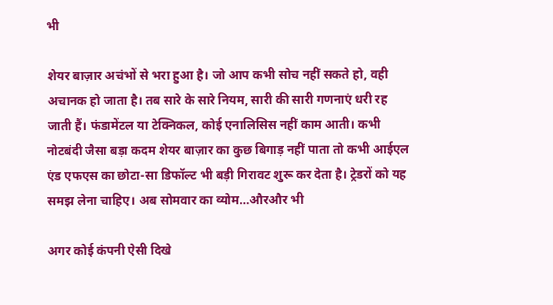भी

शेयर बाज़ार अचंभों से भरा हुआ है। जो आप कभी सोच नहीं सकते हो, वही अचानक हो जाता है। तब सारे के सारे नियम, सारी की सारी गणनाएं धरी रह जाती हैं। फंडामेंटल या टेक्निकल, कोई एनालिसिस नहीं काम आती। कभी नोटबंदी जैसा बड़ा कदम शेयर बाज़ार का कुछ बिगाड़ नहीं पाता तो कभी आईएल एंड एफएस का छोटा-सा डिफॉल्ट भी बड़ी गिरावट शुरू कर देता है। ट्रेडरों को यह समझ लेना चाहिए। अब सोमवार का व्योम…औरऔर भी

अगर कोई कंपनी ऐसी दिखे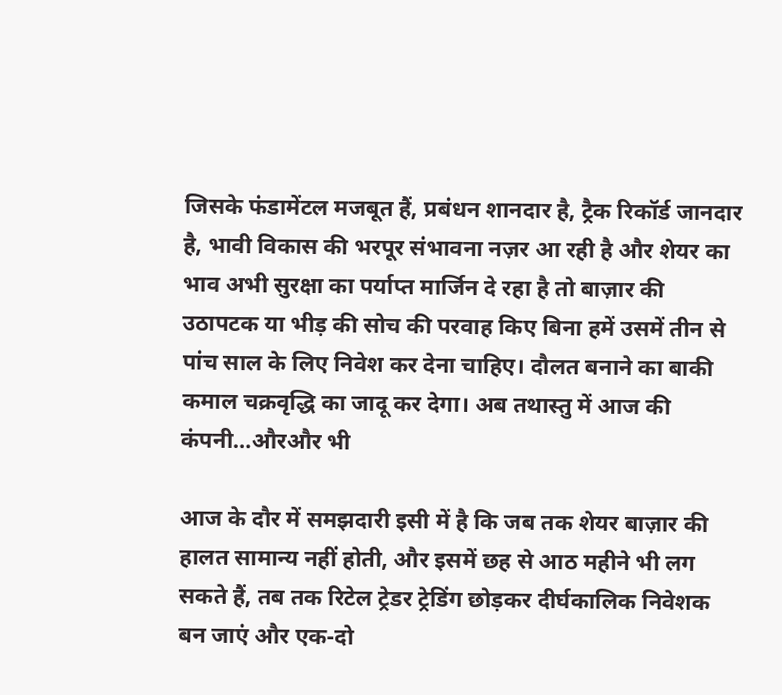जिसके फंडामेंटल मजबूत हैं, प्रबंधन शानदार है, ट्रैक रिकॉर्ड जानदार है, भावी विकास की भरपूर संभावना नज़र आ रही है और शेयर का भाव अभी सुरक्षा का पर्याप्त मार्जिन दे रहा है तो बाज़ार की उठापटक या भीड़ की सोच की परवाह किए बिना हमें उसमें तीन से पांच साल के लिए निवेश कर देना चाहिए। दौलत बनाने का बाकी कमाल चक्रवृद्धि का जादू कर देगा। अब तथास्तु में आज की कंपनी…औरऔर भी

आज के दौर में समझदारी इसी में है कि जब तक शेयर बाज़ार की हालत सामान्य नहीं होती, और इसमें छह से आठ महीने भी लग सकते हैं, तब तक रिटेल ट्रेडर ट्रेडिंग छोड़कर दीर्घकालिक निवेशक बन जाएं और एक-दो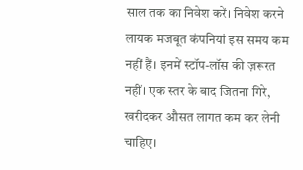साल तक का निवेश करें। निवेश करने लायक मजबूत कंपनियां इस समय कम नहीं हैं। इनमें स्टॉप-लॉस की ज़रूरत नहीं। एक स्तर के बाद जितना गिरे, खरीदकर औसत लागत कम कर लेनी चाहिए।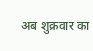अब शुक्रवार का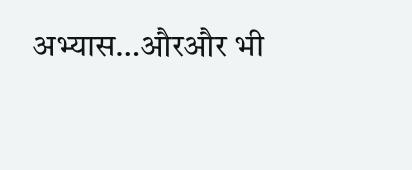अभ्यास…औरऔर भी